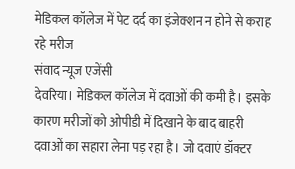मेडिकल कॉलेज में पेट दर्द का इंजेक्शन न होने से कराह रहे मरीज
संवाद न्यूज एजेंसी
देवरिया। मेडिकल कॉलेज में दवाओं की कमी है। इसके कारण मरीजों को ओपीडी में दिखाने के बाद बाहरी दवाओं का सहारा लेना पड़ रहा है। जो दवाएं डॉक्टर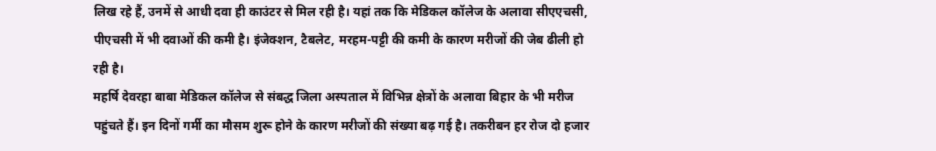लिख रहे हैं, उनमें से आधी दवा ही काउंटर से मिल रही है। यहां तक कि मेडिकल कॉलेज के अलावा सीएएचसी, पीएचसी में भी दवाओं की कमी है। इंजेक्शन, टैबलेट, मरहम-पट्टी की कमी के कारण मरीजों की जेब ढीली हो रही है।
महर्षि देवरहा बाबा मेडिकल कॉलेज से संबद्ध जिला अस्पताल में विभिन्न क्षेत्रों के अलावा बिहार के भी मरीज पहुंचते हैं। इन दिनों गर्मी का मौसम शुरू होने के कारण मरीजों की संख्या बढ़ गई है। तकरीबन हर रोज दो हजार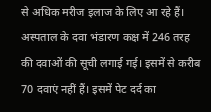से अधिक मरीज इलाज के लिए आ रहे हैं।
अस्पताल के दवा भंडारण कक्ष में 246 तरह की दवाओं की सूची लगाई गई। इसमें से करीब 70 दवाएं नहीं हैं। इसमें पेट दर्द का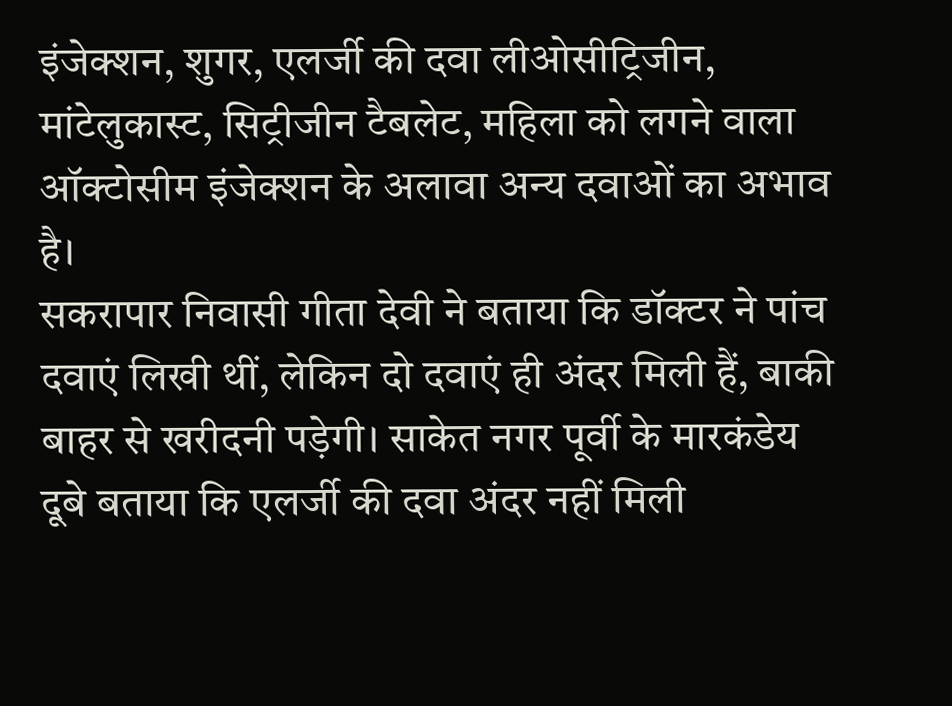इंजेक्शन, शुगर, एलर्जी की दवा लीओसीट्रिजीन, मांटेलुकास्ट, सिट्रीजीन टैबलेट, महिला को लगने वाला ऑक्टोसीम इंजेक्शन के अलावा अन्य दवाओं का अभाव है।
सकरापार निवासी गीता देवी ने बताया कि डॉक्टर ने पांच दवाएं लिखी थीं, लेकिन दो दवाएं ही अंदर मिली हैं, बाकी बाहर से खरीदनी पड़ेगी। साकेत नगर पूर्वी के मारकंडेय दूबे बताया कि एलर्जी की दवा अंदर नहीं मिली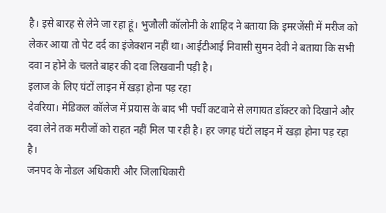है। इसे बारह से लेने जा रहा हूं। भुजौली कॉलोनी के शाहिद ने बताया कि इमरजेंसी में मरीज को लेकर आया तो पेट दर्द का इंजेक्शन नहीं था। आईटीआई निवासी सुमन देवी ने बताया कि सभी दवा न होने के चलते बाहर की दवा लिखवानी पड़ी है।
इलाज के लिए घंटों लाइन में खड़ा होना पड़ रहा
देवरिया। मेडिकल कॉलेज में प्रयास के बाद भी पर्ची कटवाने से लगायत डॉक्टर को दिखाने और दवा लेने तक मरीजों को राहत नहीं मिल पा रही है। हर जगह घंटों लाइन में खड़ा होना पड़ रहा है।
जनपद के नोडल अधिकारी और जिलाधिकारी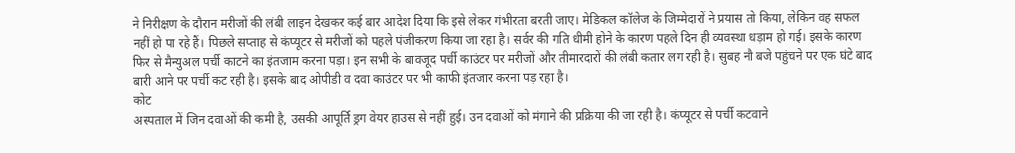ने निरीक्षण के दौरान मरीजों की लंबी लाइन देखकर कई बार आदेश दिया कि इसे लेकर गंभीरता बरती जाए। मेडिकल कॉलेज के जिम्मेदारों ने प्रयास तो किया, लेकिन वह सफल नहीं हो पा रहे हैं। पिछले सप्ताह से कंप्यूटर से मरीजों को पहले पंजीकरण किया जा रहा है। सर्वर की गति धीमी होने के कारण पहले दिन ही व्यवस्था धड़ाम हो गई। इसके कारण फिर से मैन्युअल पर्ची काटने का इंतजाम करना पड़ा। इन सभी के बावजूद पर्ची काउंटर पर मरीजों और तीमारदारों की लंबी कतार लग रही है। सुबह नौ बजे पहुंचने पर एक घंटे बाद बारी आने पर पर्ची कट रही है। इसके बाद ओपीडी व दवा काउंटर पर भी काफी इंतजार करना पड़ रहा है।
कोट
अस्पताल में जिन दवाओं की कमी है, उसकी आपूर्ति ड्रग वेयर हाउस से नहीं हुई। उन दवाओं को मंगाने की प्रक्रिया की जा रही है। कंप्यूटर से पर्ची कटवाने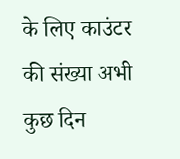के लिए काउंटर की संख्या अभी कुछ दिन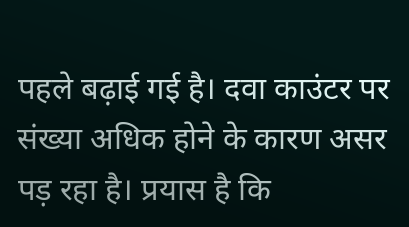पहले बढ़ाई गई है। दवा काउंटर पर संख्या अधिक होने के कारण असर पड़ रहा है। प्रयास है कि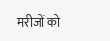मरीजों को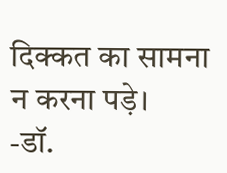दिक्कत का सामना न करना पड़े।
-डॉ.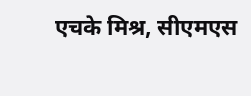एचके मिश्र, सीएमएस